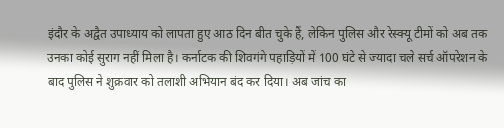इंदौर के अद्वैत उपाध्याय को लापता हुए आठ दिन बीत चुके हैं, लेकिन पुलिस और रेस्क्यू टीमों को अब तक उनका कोई सुराग नहीं मिला है। कर्नाटक की शिवगंगे पहाड़ियों में 100 घंटे से ज्यादा चले सर्च ऑपरेशन के बाद पुलिस ने शुक्रवार को तलाशी अभियान बंद कर दिया। अब जांच का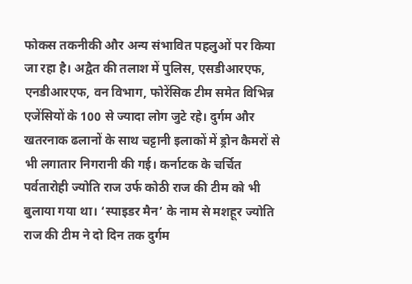फोकस तकनीकी और अन्य संभावित पहलुओं पर किया जा रहा है। अद्वैत की तलाश में पुलिस, एसडीआरएफ, एनडीआरएफ, वन विभाग, फोरेंसिक टीम समेत विभिन्न एजेंसियों के 100 से ज्यादा लोग जुटे रहे। दुर्गम और खतरनाक ढलानों के साथ चट्टानी इलाकों में ड्रोन कैमरों से भी लगातार निगरानी की गई। कर्नाटक के चर्चित पर्वतारोही ज्योति राज उर्फ कोठी राज की टीम को भी बुलाया गया था। ‘स्पाइडर मैन’ के नाम से मशहूर ज्योति राज की टीम ने दो दिन तक दुर्गम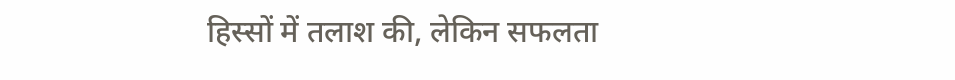हिस्सों में तलाश की, लेकिन सफलता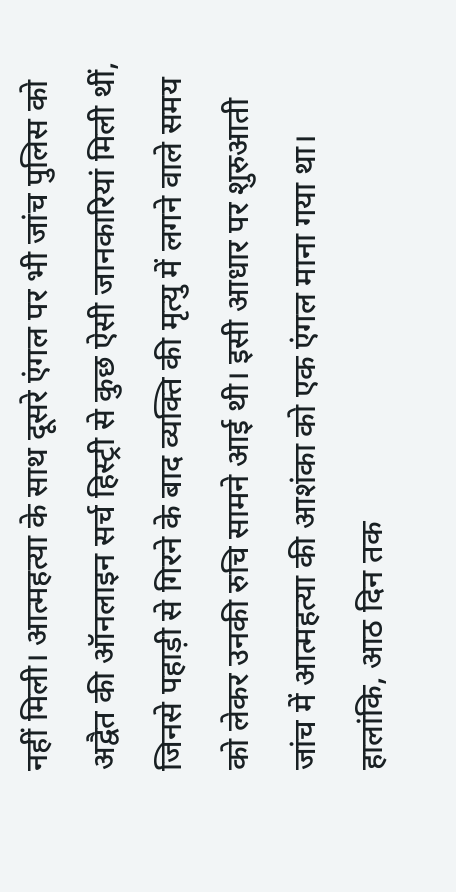नहीं मिली। आत्महत्या के साथ दूसरे एंगल पर भी जांच पुलिस को अद्वैत की ऑनलाइन सर्च हिस्ट्री से कुछ ऐसी जानकारियां मिली थीं, जिनसे पहाड़ी से गिरने के बाद व्यक्ति की मृत्यु में लगने वाले समय को लेकर उनकी रुचि सामने आई थी। इसी आधार पर शुरुआती जांच में आत्महत्या की आशंका को एक एंगल माना गया था। हालांकि, आठ दिन तक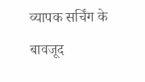व्यापक सर्चिंग के बावजूद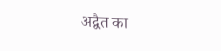अद्वैत का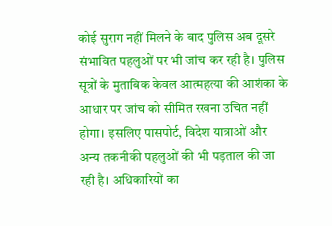कोई सुराग नहीं मिलने के बाद पुलिस अब दूसरे संभावित पहलुओं पर भी जांच कर रही है। पुलिस सूत्रों के मुताबिक केवल आत्महत्या की आशंका के आधार पर जांच को सीमित रखना उचित नहीं होगा। इसलिए पासपोर्ट, विदेश यात्राओं और अन्य तकनीकी पहलुओं की भी पड़ताल की जा रही है। अधिकारियों का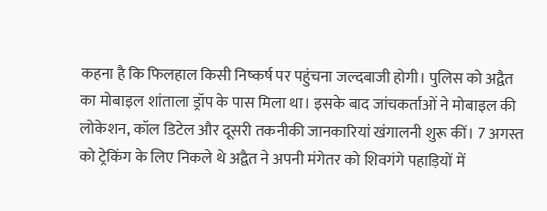कहना है कि फिलहाल किसी निष्कर्ष पर पहुंचना जल्दबाजी होगी। पुलिस को अद्वैत का मोबाइल शांताला ड्रॉप के पास मिला था। इसके बाद जांचकर्ताओं ने मोबाइल की लोकेशन, कॉल डिटेल और दूसरी तकनीकी जानकारियां खंगालनी शुरू कीं। 7 अगस्त को ट्रेकिंग के लिए निकले थे अद्वैत ने अपनी मंगेतर को शिवगंगे पहाड़ियों में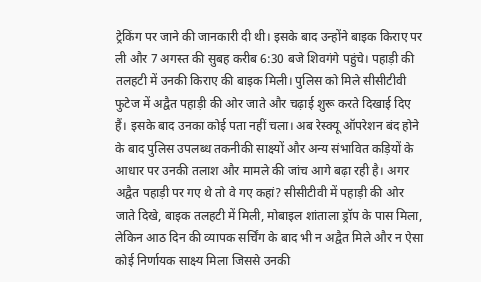ट्रेकिंग पर जाने की जानकारी दी थी। इसके बाद उन्होंने बाइक किराए पर ली और 7 अगस्त की सुबह करीब 6:30 बजे शिवगंगे पहुंचे। पहाड़ी की तलहटी में उनकी किराए की बाइक मिली। पुलिस को मिले सीसीटीवी फुटेज में अद्वैत पहाड़ी की ओर जाते और चढ़ाई शुरू करते दिखाई दिए हैं। इसके बाद उनका कोई पता नहीं चला। अब रेस्क्यू ऑपरेशन बंद होने के बाद पुलिस उपलब्ध तकनीकी साक्ष्यों और अन्य संभावित कड़ियों के आधार पर उनकी तलाश और मामले की जांच आगे बढ़ा रही है। अगर अद्वैत पहाड़ी पर गए थे तो वे गए कहां? सीसीटीवी में पहाड़ी की ओर जाते दिखे, बाइक तलहटी में मिली, मोबाइल शांताला ड्रॉप के पास मिला, लेकिन आठ दिन की व्यापक सर्चिंग के बाद भी न अद्वैत मिले और न ऐसा कोई निर्णायक साक्ष्य मिला जिससे उनकी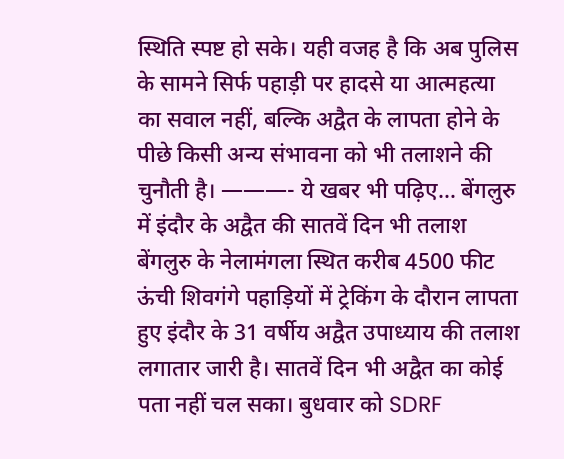स्थिति स्पष्ट हो सके। यही वजह है कि अब पुलिस के सामने सिर्फ पहाड़ी पर हादसे या आत्महत्या का सवाल नहीं, बल्कि अद्वैत के लापता होने के पीछे किसी अन्य संभावना को भी तलाशने की चुनौती है। ———- ये खबर भी पढ़िए… बेंगलुरु में इंदौर के अद्वैत की सातवें दिन भी तलाश बेंगलुरु के नेलामंगला स्थित करीब 4500 फीट ऊंची शिवगंगे पहाड़ियों में ट्रेकिंग के दौरान लापता हुए इंदौर के 31 वर्षीय अद्वैत उपाध्याय की तलाश लगातार जारी है। सातवें दिन भी अद्वैत का कोई पता नहीं चल सका। बुधवार को SDRF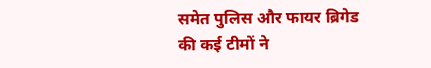समेत पुलिस और फायर ब्रिगेड की कई टीमों ने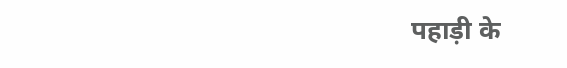पहाड़ी के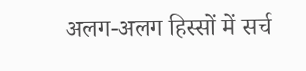अलग-अलग हिस्सों में सर्च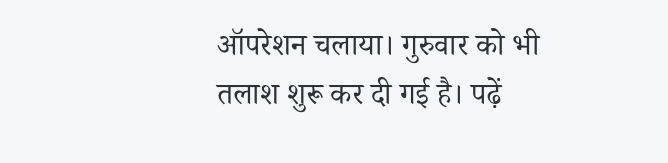ऑपरेशन चलाया। गुरुवार को भी तलाश शुरू कर दी गई है। पढ़ें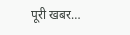पूरी खबर…